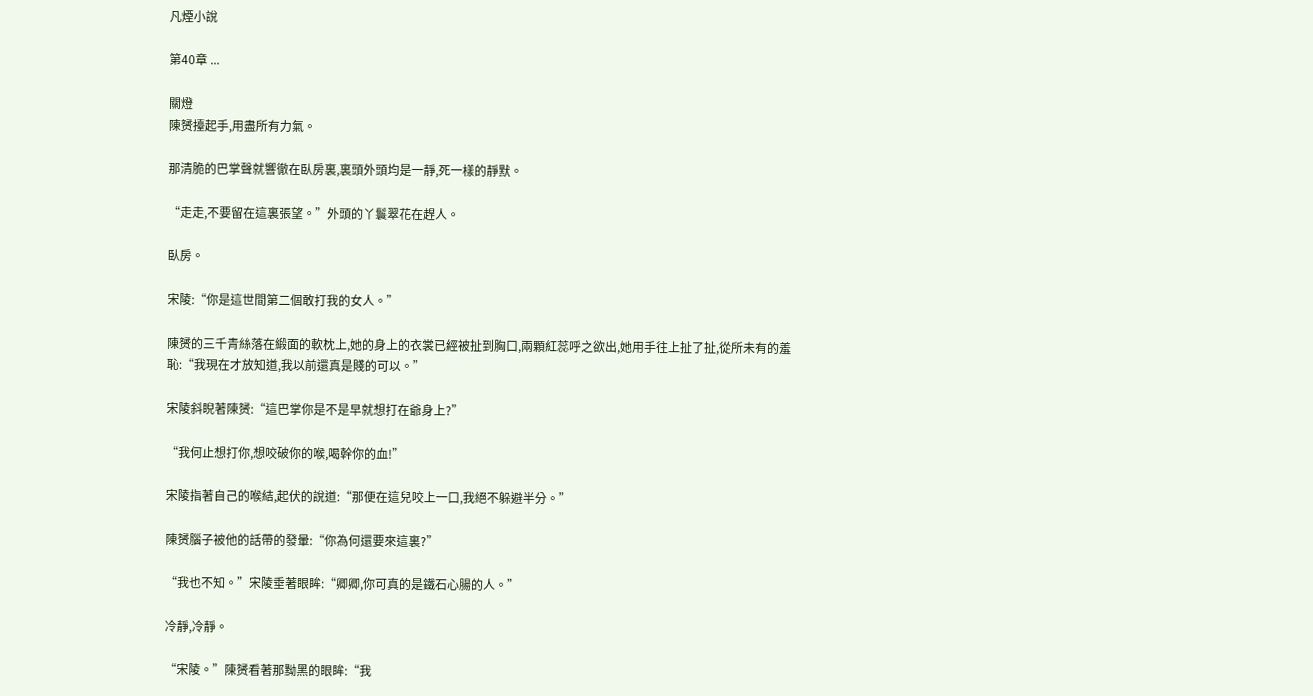凡煙小說

第40章 ...

關燈
陳赟擡起手,用盡所有力氣。

那清脆的巴掌聲就響徹在臥房裏,裏頭外頭均是一靜,死一樣的靜默。

“走走,不要留在這裏張望。”外頭的丫鬟翠花在趕人。

臥房。

宋陵:“你是這世間第二個敢打我的女人。”

陳赟的三千青絲落在緞面的軟枕上,她的身上的衣裳已經被扯到胸口,兩顆紅蕊呼之欲出,她用手往上扯了扯,從所未有的羞恥:“我現在才放知道,我以前還真是賤的可以。”

宋陵斜睨著陳赟:“這巴掌你是不是早就想打在爺身上?”

“我何止想打你,想咬破你的喉,喝幹你的血!”

宋陵指著自己的喉結,起伏的說道:“那便在這兒咬上一口,我絕不躲避半分。”

陳赟腦子被他的話帶的發暈:“你為何還要來這裏?”

“我也不知。”宋陵垂著眼眸:“卿卿,你可真的是鐵石心腸的人。”

冷靜,冷靜。

“宋陵。”陳赟看著那黝黑的眼眸:“我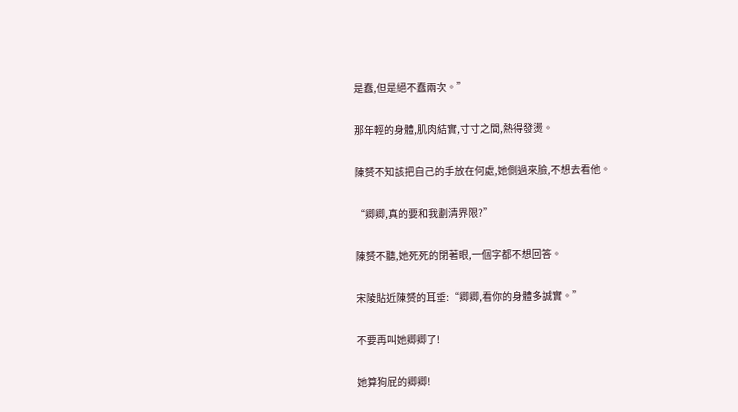是蠢,但是絕不蠢兩次。”

那年輕的身體,肌肉結實,寸寸之間,熱得發燙。

陳赟不知該把自己的手放在何處,她側過來臉,不想去看他。

“卿卿,真的要和我劃清界限?”

陳赟不聽,她死死的閉著眼,一個字都不想回答。

宋陵貼近陳赟的耳垂:“卿卿,看你的身體多誠實。”

不要再叫她卿卿了!

她算狗屁的卿卿!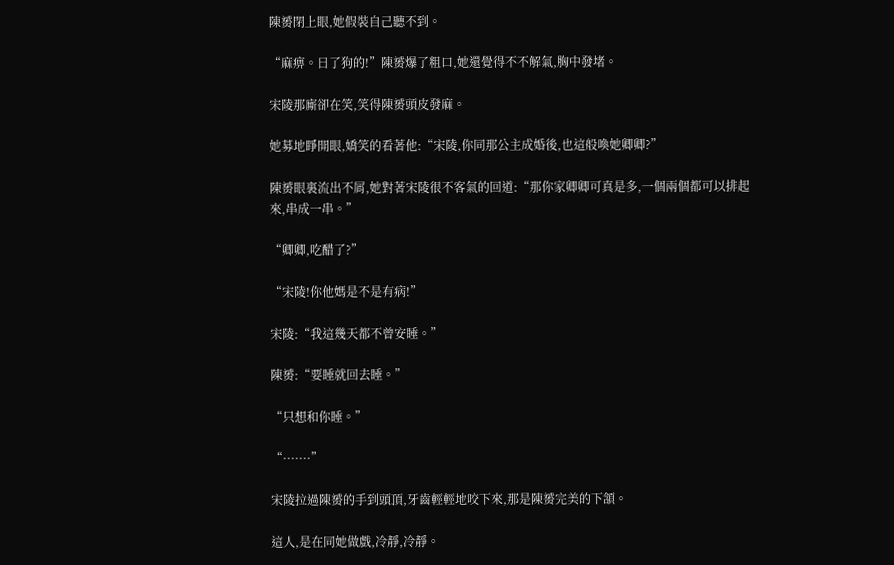陳赟閉上眼,她假裝自己聽不到。

“麻痹。日了狗的!”陳赟爆了粗口,她還覺得不不解氣,胸中發堵。

宋陵那廝卻在笑,笑得陳赟頭皮發麻。

她募地睜開眼,嬌笑的看著他:“宋陵,你同那公主成婚後,也這般喚她卿卿?”

陳赟眼裏流出不屑,她對著宋陵很不客氣的回道:“那你家卿卿可真是多,一個兩個都可以排起來,串成一串。”

“卿卿,吃醋了?”

“宋陵!你他媽是不是有病!”

宋陵:“我這幾天都不曾安睡。”

陳赟:“要睡就回去睡。”

“只想和你睡。”

“·······”

宋陵拉過陳赟的手到頭頂,牙齒輕輕地咬下來,那是陳赟完美的下頷。

這人,是在同她做戲,冷靜,冷靜。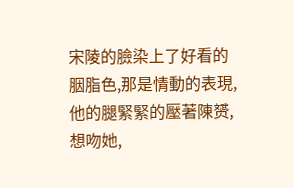宋陵的臉染上了好看的胭脂色,那是情動的表現,他的腿緊緊的壓著陳赟,想吻她,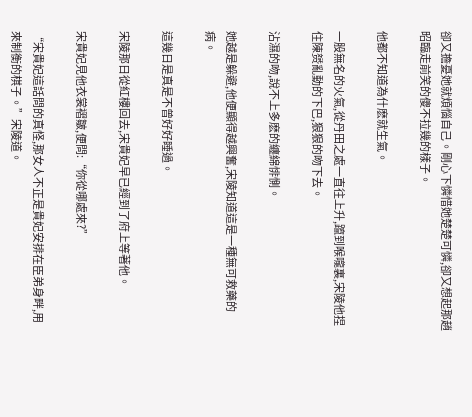卻又擔憂她就煩惱自己。剛心下憐惜她楚楚可憐,卻又想起那趙昭臨走前笑的傻不拉幾的樣子。

他都不知道為什麽就生氣。

一股無名的火氣,從丹田之處一直往上升,躥到喉嚨裏,宋陵他捏住陳赟亂動的下巴,狠狠的吻下去。

沾濕的吻,說不上多麽的纏綿悱惻。

她越是躲避,他便顯得越興奮,宋陵知道這是一種無可救藥的病。

這幾日是真是不曾好好睡過。

宋陵那日從紅樓回去,宋貴妃早已經到了府上等著他。

宋貴妃見他衣裳褶皺,便問:“你從哪處來?”

“宋貴妃這話問的真怪,那女人不正是貴妃安排在臣弟身畔,用來制衡的棋子。”宋陵道。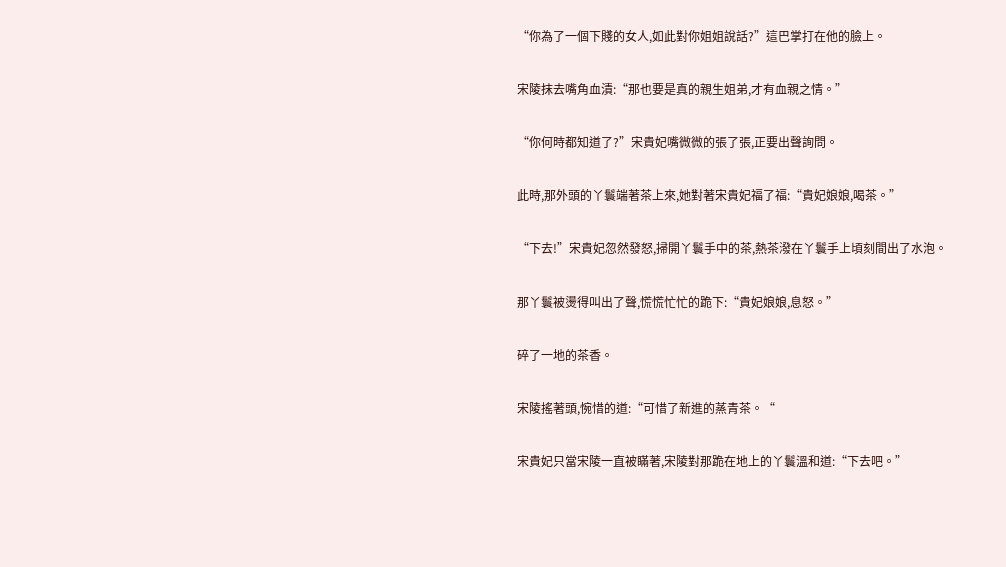“你為了一個下賤的女人,如此對你姐姐說話?”這巴掌打在他的臉上。

宋陵抹去嘴角血漬:“那也要是真的親生姐弟,才有血親之情。”

“你何時都知道了?”宋貴妃嘴微微的張了張,正要出聲詢問。

此時,那外頭的丫鬟端著茶上來,她對著宋貴妃福了福:“貴妃娘娘,喝茶。”

“下去!”宋貴妃忽然發怒,掃開丫鬟手中的茶,熱茶潑在丫鬟手上頃刻間出了水泡。

那丫鬟被燙得叫出了聲,慌慌忙忙的跪下:“貴妃娘娘,息怒。”

碎了一地的茶香。

宋陵搖著頭,惋惜的道:“可惜了新進的蒸青茶。“

宋貴妃只當宋陵一直被瞞著,宋陵對那跪在地上的丫鬟溫和道:“下去吧。”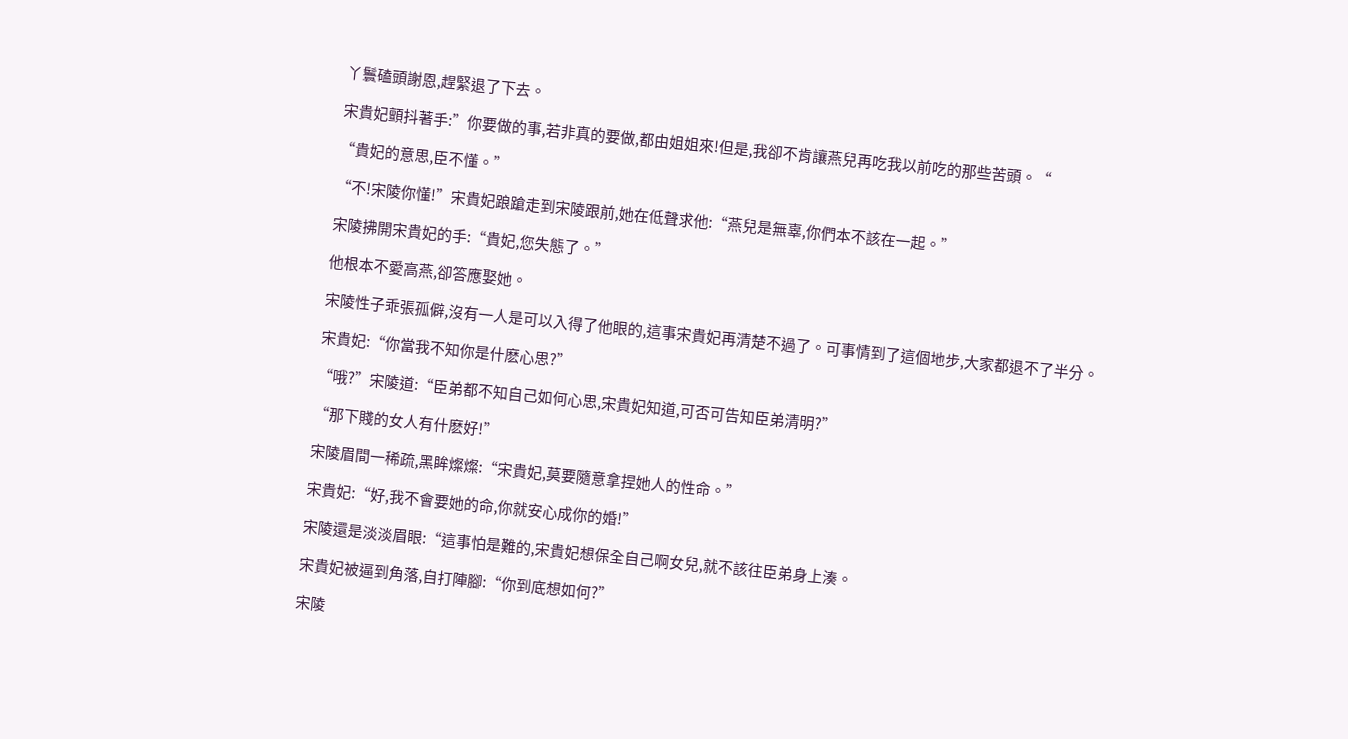丫鬟磕頭謝恩,趕緊退了下去。

宋貴妃顫抖著手:”你要做的事,若非真的要做,都由姐姐來!但是,我卻不肯讓燕兒再吃我以前吃的那些苦頭。“

“貴妃的意思,臣不懂。”

“不!宋陵你懂!”宋貴妃踉蹌走到宋陵跟前,她在低聲求他:“燕兒是無辜,你們本不該在一起。”

宋陵拂開宋貴妃的手:“貴妃,您失態了。”

他根本不愛高燕,卻答應娶她。

宋陵性子乖張孤僻,沒有一人是可以入得了他眼的,這事宋貴妃再清楚不過了。可事情到了這個地步,大家都退不了半分。

宋貴妃:“你當我不知你是什麽心思?”

“哦?”宋陵道:“臣弟都不知自己如何心思,宋貴妃知道,可否可告知臣弟清明?”

“那下賤的女人有什麽好!”

宋陵眉間一稀疏,黑眸燦燦:“宋貴妃,莫要隨意拿捏她人的性命。”

宋貴妃:“好,我不會要她的命,你就安心成你的婚!”

宋陵還是淡淡眉眼:“這事怕是難的,宋貴妃想保全自己啊女兒,就不該往臣弟身上湊。

宋貴妃被逼到角落,自打陣腳:“你到底想如何?”

宋陵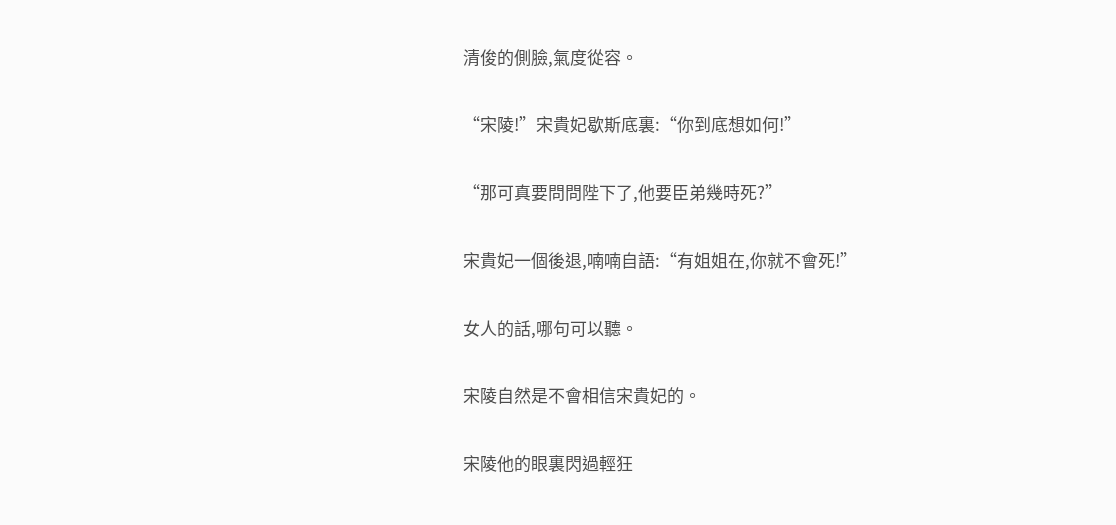清俊的側臉,氣度從容。

“宋陵!”宋貴妃歇斯底裏:“你到底想如何!”

“那可真要問問陛下了,他要臣弟幾時死?”

宋貴妃一個後退,喃喃自語:“有姐姐在,你就不會死!”

女人的話,哪句可以聽。

宋陵自然是不會相信宋貴妃的。

宋陵他的眼裏閃過輕狂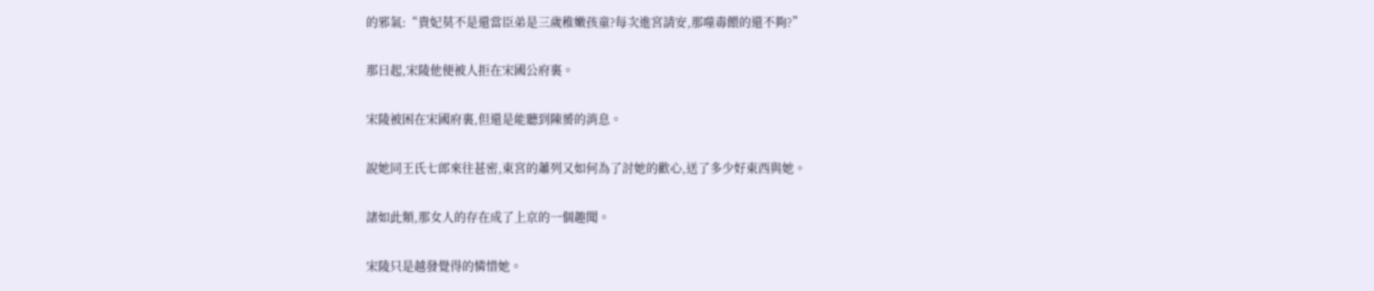的邪氣:“貴妃莫不是還當臣弟是三歲稚嫩孩童?每次進宮請安,那噬毒餵的還不夠?”

那日起,宋陵他便被人拒在宋國公府裏。

宋陵被困在宋國府裏,但還是能聽到陳赟的消息。

說她同王氏七郎來往甚密,東宮的蕭列又如何為了討她的歡心,送了多少好東西與她。

諸如此類,那女人的存在成了上京的一個趣聞。

宋陵只是越發覺得的憐惜她。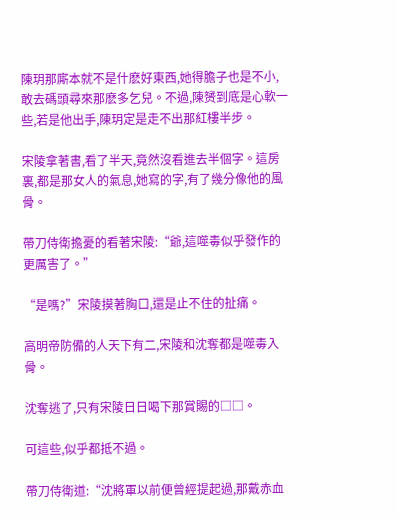陳玥那廝本就不是什麽好東西,她得膽子也是不小,敢去碼頭尋來那麽多乞兒。不過,陳赟到底是心軟一些,若是他出手,陳玥定是走不出那紅樓半步。

宋陵拿著書,看了半天,竟然沒看進去半個字。這房裏,都是那女人的氣息,她寫的字,有了幾分像他的風骨。

帶刀侍衛擔憂的看著宋陵:“爺,這噬毒似乎發作的更厲害了。”

“是嗎?”宋陵摸著胸口,還是止不住的扯痛。

高明帝防備的人天下有二,宋陵和沈奪都是噬毒入骨。

沈奪逃了,只有宋陵日日喝下那賞賜的□□。

可這些,似乎都抵不過。

帶刀侍衛道:“沈將軍以前便曾經提起過,那戴赤血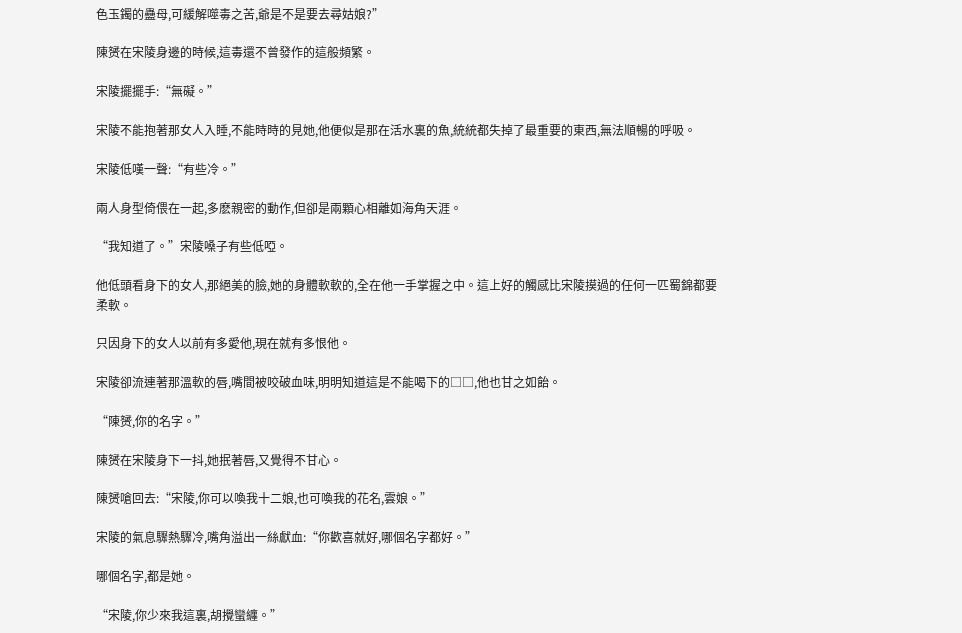色玉鐲的蠱母,可緩解噬毒之苦,爺是不是要去尋姑娘?”

陳赟在宋陵身邊的時候,這毒還不曾發作的這般頻繁。

宋陵擺擺手:“無礙。”

宋陵不能抱著那女人入睡,不能時時的見她,他便似是那在活水裏的魚,統統都失掉了最重要的東西,無法順暢的呼吸。

宋陵低嘆一聲:“有些冷。”

兩人身型倚偎在一起,多麽親密的動作,但卻是兩顆心相離如海角天涯。

“我知道了。”宋陵嗓子有些低啞。

他低頭看身下的女人,那絕美的臉,她的身體軟軟的,全在他一手掌握之中。這上好的觸感比宋陵摸過的任何一匹蜀錦都要柔軟。

只因身下的女人以前有多愛他,現在就有多恨他。

宋陵卻流連著那溫軟的唇,嘴間被咬破血味,明明知道這是不能喝下的□□,他也甘之如飴。

“陳赟,你的名字。”

陳赟在宋陵身下一抖,她抿著唇,又覺得不甘心。

陳赟嗆回去:“宋陵,你可以喚我十二娘,也可喚我的花名,雲娘。”

宋陵的氣息驟熱驟冷,嘴角溢出一絲獻血:“你歡喜就好,哪個名字都好。”

哪個名字,都是她。

“宋陵,你少來我這裏,胡攪蠻纏。”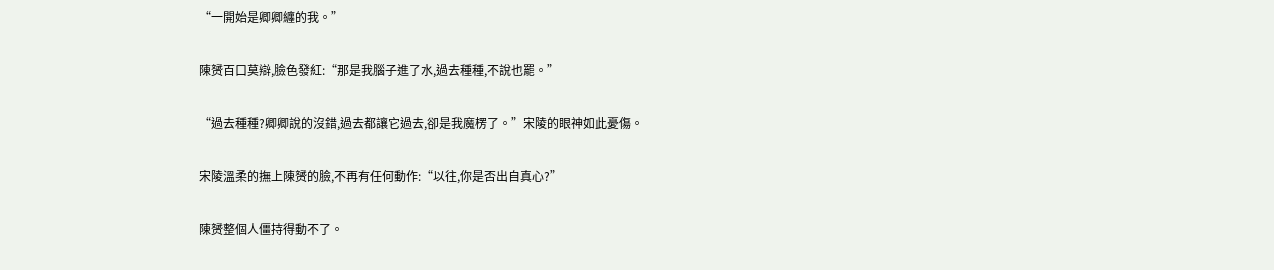“一開始是卿卿纏的我。”

陳赟百口莫辯,臉色發紅:“那是我腦子進了水,過去種種,不說也罷。”

“過去種種?卿卿說的沒錯,過去都讓它過去,卻是我魔楞了。”宋陵的眼神如此憂傷。

宋陵溫柔的撫上陳赟的臉,不再有任何動作:“以往,你是否出自真心?”

陳赟整個人僵持得動不了。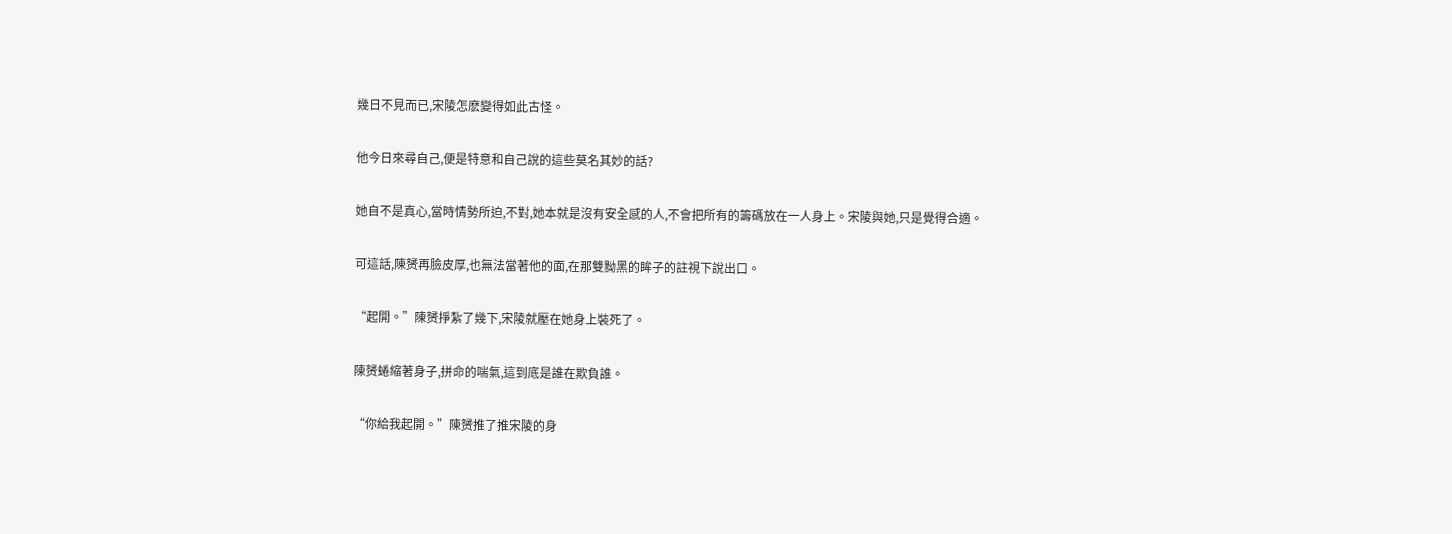幾日不見而已,宋陵怎麽變得如此古怪。

他今日來尋自己,便是特意和自己說的這些莫名其妙的話?

她自不是真心,當時情勢所迫,不對,她本就是沒有安全感的人,不會把所有的籌碼放在一人身上。宋陵與她,只是覺得合適。

可這話,陳赟再臉皮厚,也無法當著他的面,在那雙黝黑的眸子的註視下說出口。

“起開。”陳赟掙紮了幾下,宋陵就壓在她身上裝死了。

陳赟蜷縮著身子,拼命的喘氣,這到底是誰在欺負誰。

“你給我起開。”陳赟推了推宋陵的身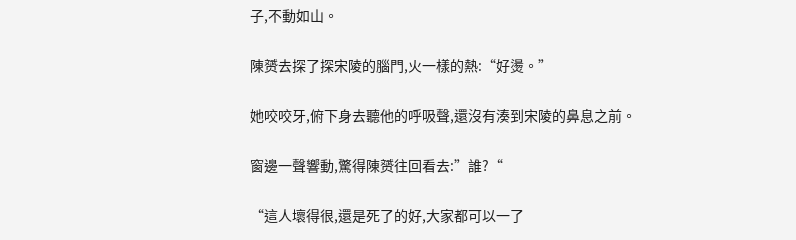子,不動如山。

陳赟去探了探宋陵的腦門,火一樣的熱:“好燙。”

她咬咬牙,俯下身去聽他的呼吸聲,還沒有湊到宋陵的鼻息之前。

窗邊一聲響動,驚得陳赟往回看去:”誰?“

“這人壞得很,還是死了的好,大家都可以一了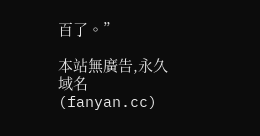百了。”

本站無廣告,永久域名(fanyan.cc)